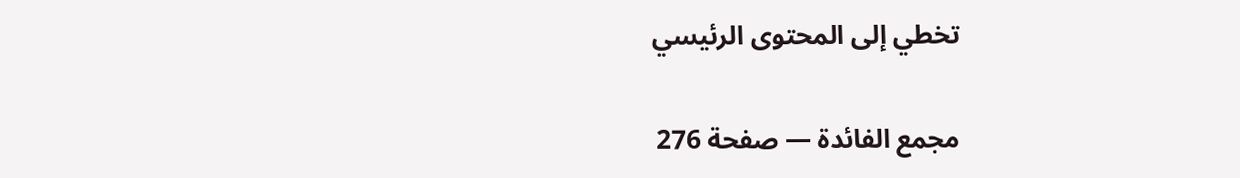تخطي إلى المحتوى الرئيسي

مجمع الفائدة — صفحة 276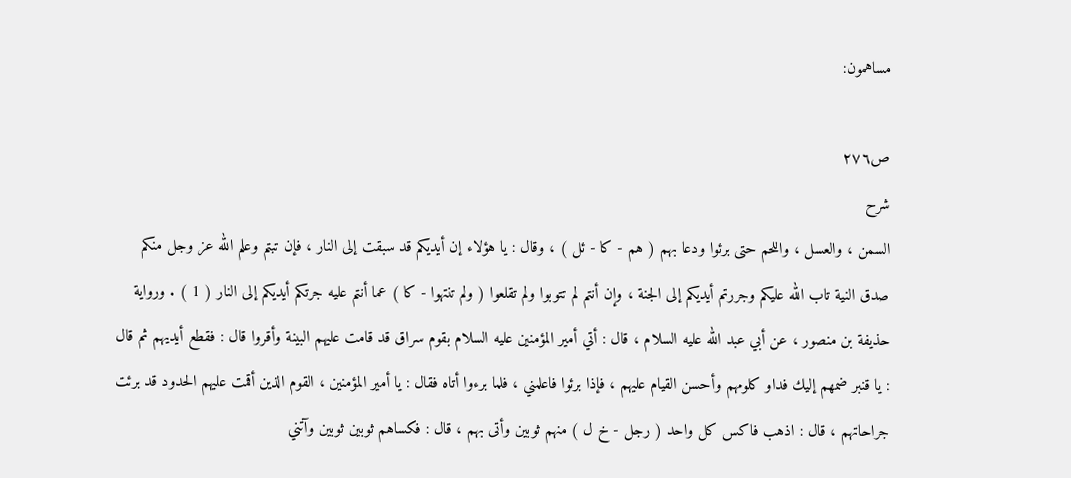مساهمون:

ص٢٧٦
شرح
السمن ، والعسل ، واللحم حتى برئوا ودعا بهم ( هم - كا - ئل ) ، وقال : يا هؤلاء إن أيديكم قد سبقت إلى النار ، فإن تبتم وعلم الله عز وجل منكم صدق النية تاب الله عليكم وجررتم أيديكم إلى الجنة ، وإن أنتم لم تتوبوا ولم تقلعوا ( ولم تنتهوا - كا ) عما أنتم عليه جرتكم أيديكم إلى النار ( 1 ) . ورواية حذيفة بن منصور ، عن أبي عبد الله عليه السلام ، قال : أتي أمير المؤمنين عليه السلام بقوم سراق قد قامت عليهم البينة وأقروا قال : فقطع أيديهم ثم قال : يا قنبر ضمهم إليك فداو كلومهم وأحسن القيام عليهم ، فإذا برئوا فاعلمني ، فلما برءوا أتاه فقال : يا أمير المؤمنين ، القوم الذين أقمت عليهم الحدود قد برئت جراحاتهم ، قال : اذهب فاكس كل واحد ( رجل - خ ل ) منهم ثوبين وأتى بهم ، قال : فكساهم ثوبين ثوبين وآتني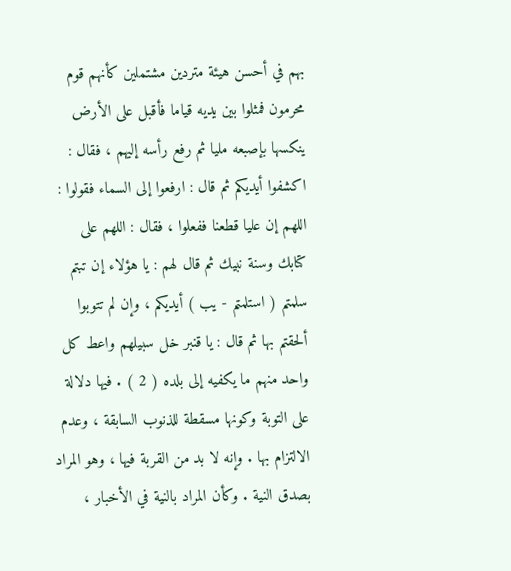بهم في أحسن هيئة متردين مشتملين كأنهم قوم محرمون فمثلوا بين يديه قياما فأقبل على الأرض ينكسها بإصبعه مليا ثم رفع رأسه إليهم ، فقال : اكشفوا أيديكم ثم قال : ارفعوا إلى السماء فقولوا : اللهم إن عليا قطعنا ففعلوا ، فقال : اللهم على كتابك وسنة نبيك ثم قال لهم : يا هؤلاء إن تبتم سلمتم ( استلمتم - يب ) أيديكم ، وإن لم تتوبوا ألحقتم بها ثم قال : يا قنبر خل سبيلهم واعط كل واحد منهم ما يكفيه إلى بلده ( 2 ) . فيها دلالة على التوبة وكونها مسقطة للذنوب السابقة ، وعدم الالتزام بها . وإنه لا بد من القربة فيها ، وهو المراد بصدق النية . وكأن المراد بالنية في الأخبار ،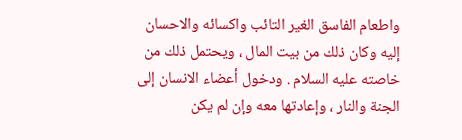واطعام الفاسق الغير التائب واكسائه والاحسان إليه وكان ذلك من بيت المال ، ويحتمل ذلك من خاصته عليه السلام . ودخول أعضاء الانسان إلى الجنة والنار ، وإعادتها معه وإن لم يكن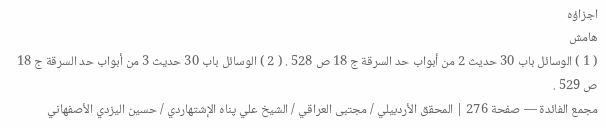اجزاؤه
هامش
( 1 ) الوسائل باب 30 حديث 2 من أبواب حد السرقة ج 18 ص 528 . ( 2 ) الوسائل باب 30 حديث 3 من أبواب حد السرقة ج 18 ص 529 .
مجمع الفائدة — صفحة 276 | المحقق الأردبيلي / مجتبى العراقي / الشيخ علي پناه الإشتهاردي / حسين اليزدي الأصفهاني